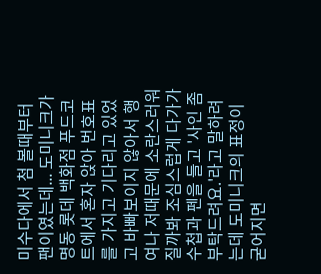미수다에서 첨 볼때부터 팬이였는데... 도미니크가 명동 롯데 백화점 푸드코트에서 혼자 앉아 번호표를 가지고 기다리고 있었고 바빠보이지 않아서 행여나 저때문에 소란스러워 질까봐 조심스럽게 다가가 수첩과 펜을 들고 '사인 좀 부탁드려요.'라고 말하려는데 도미니크의 표정이 굳어지면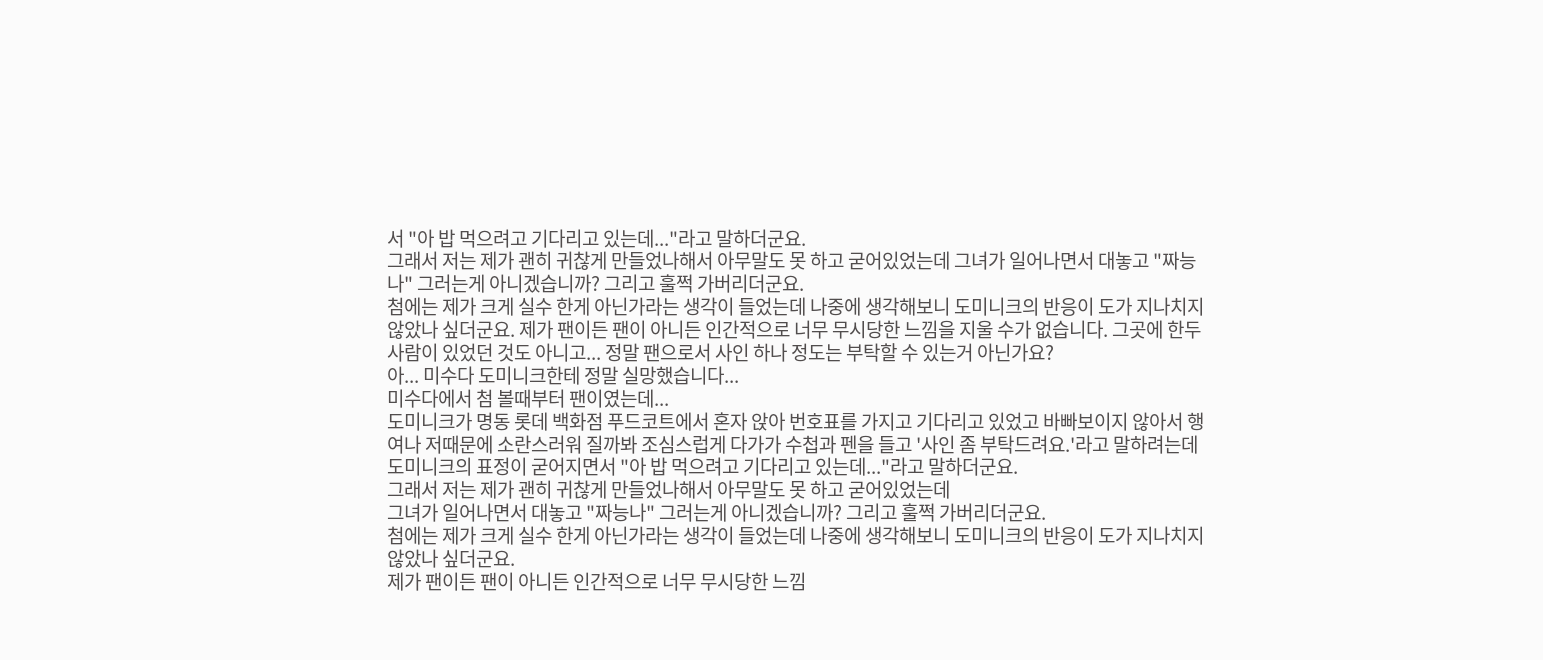서 "아 밥 먹으려고 기다리고 있는데..."라고 말하더군요.
그래서 저는 제가 괜히 귀찮게 만들었나해서 아무말도 못 하고 굳어있었는데 그녀가 일어나면서 대놓고 "짜능나" 그러는게 아니겠습니까? 그리고 훌쩍 가버리더군요.
첨에는 제가 크게 실수 한게 아닌가라는 생각이 들었는데 나중에 생각해보니 도미니크의 반응이 도가 지나치지 않았나 싶더군요. 제가 팬이든 팬이 아니든 인간적으로 너무 무시당한 느낌을 지울 수가 없습니다. 그곳에 한두 사람이 있었던 것도 아니고... 정말 팬으로서 사인 하나 정도는 부탁할 수 있는거 아닌가요?
아... 미수다 도미니크한테 정말 실망했습니다...
미수다에서 첨 볼때부터 팬이였는데...
도미니크가 명동 롯데 백화점 푸드코트에서 혼자 앉아 번호표를 가지고 기다리고 있었고 바빠보이지 않아서 행여나 저때문에 소란스러워 질까봐 조심스럽게 다가가 수첩과 펜을 들고 '사인 좀 부탁드려요.'라고 말하려는데 도미니크의 표정이 굳어지면서 "아 밥 먹으려고 기다리고 있는데..."라고 말하더군요.
그래서 저는 제가 괜히 귀찮게 만들었나해서 아무말도 못 하고 굳어있었는데
그녀가 일어나면서 대놓고 "짜능나" 그러는게 아니겠습니까? 그리고 훌쩍 가버리더군요.
첨에는 제가 크게 실수 한게 아닌가라는 생각이 들었는데 나중에 생각해보니 도미니크의 반응이 도가 지나치지 않았나 싶더군요.
제가 팬이든 팬이 아니든 인간적으로 너무 무시당한 느낌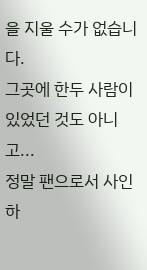을 지울 수가 없습니다.
그곳에 한두 사람이 있었던 것도 아니고...
정말 팬으로서 사인 하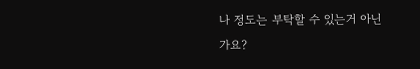나 정도는 부탁할 수 있는거 아닌가요?